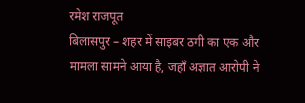रमेश राजपूत
बिलासपुर – शहर में साइबर ठगी का एक और मामला सामने आया है, जहाँ अज्ञात आरोपी ने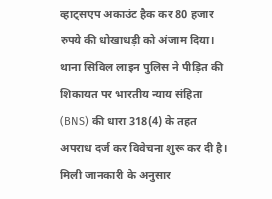व्हाट्सएप अकाउंट हैक कर 80 हजार रुपये की धोखाधड़ी को अंजाम दिया। थाना सिविल लाइन पुलिस ने पीड़ित की शिकायत पर भारतीय न्याय संहिता (BNS) की धारा 318(4) के तहत अपराध दर्ज कर विवेचना शुरू कर दी है। मिली जानकारी के अनुसार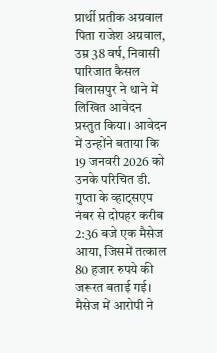प्रार्थी प्रतीक अग्रवाल पिता राजेश अग्रवाल, उम्र 38 वर्ष, निवासी पारिजात कैसल बिलासपुर ने थाने में लिखित आवेदन प्रस्तुत किया। आवेदन में उन्होंने बताया कि 19 जनवरी 2026 को उनके परिचित डी. गुप्ता के व्हाट्सएप नंबर से दोपहर करीब 2:36 बजे एक मैसेज आया, जिसमें तत्काल 80 हजार रुपये की जरूरत बताई गई। मैसेज में आरोपी ने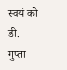स्वयं को डी. गुप्ता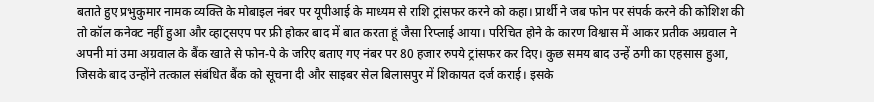बताते हुए प्रभुकुमार नामक व्यक्ति के मोबाइल नंबर पर यूपीआई के माध्यम से राशि ट्रांसफर करने को कहा। प्रार्थी ने जब फोन पर संपर्क करने की कोशिश की तो कॉल कनेक्ट नहीं हुआ और व्हाट्सएप पर फ्री होकर बाद में बात करता हूं जैसा रिप्लाई आया। परिचित होने के कारण विश्वास में आकर प्रतीक अग्रवाल ने अपनी मां उमा अग्रवाल के बैंक खाते से फोन-पे के जरिए बताए गए नंबर पर 80 हजार रुपये ट्रांसफर कर दिए। कुछ समय बाद उन्हें ठगी का एहसास हुआ, जिसके बाद उन्होंने तत्काल संबंधित बैंक को सूचना दी और साइबर सेल बिलासपुर में शिकायत दर्ज कराई। इसके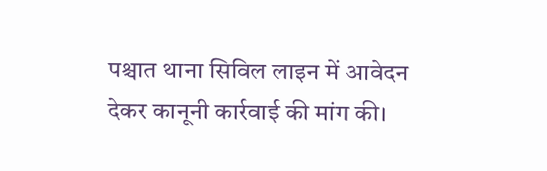पश्चात थाना सिविल लाइन में आवेदन देकर कानूनी कार्रवाई की मांग की।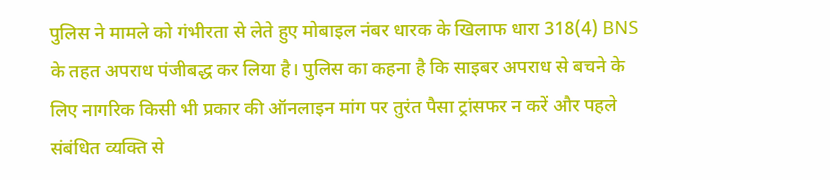पुलिस ने मामले को गंभीरता से लेते हुए मोबाइल नंबर धारक के खिलाफ धारा 318(4) BNS के तहत अपराध पंजीबद्ध कर लिया है। पुलिस का कहना है कि साइबर अपराध से बचने के लिए नागरिक किसी भी प्रकार की ऑनलाइन मांग पर तुरंत पैसा ट्रांसफर न करें और पहले संबंधित व्यक्ति से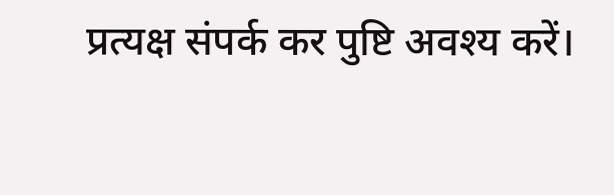प्रत्यक्ष संपर्क कर पुष्टि अवश्य करें।